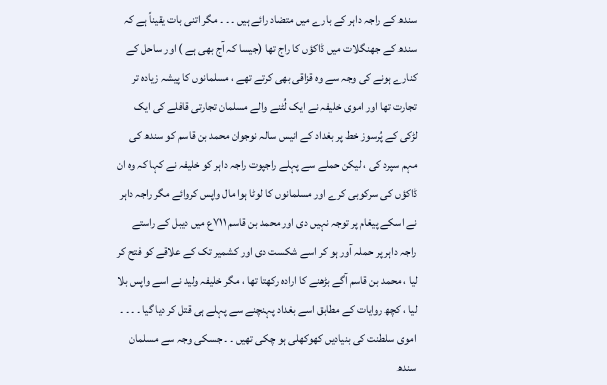سندھ کے راجہ داہر کے بارے میں متضاد رائے ہیں ۔ ۔ ۔ مگر اتنی بات یقیناً ہے کہ سندھ کے جھنگلات میں ڈاکؤں کا راج تھا (جیسا کہ آج بھی ہے ) اور ساحل کے کنارے ہونے کی وجہ سے وہ قزاقی بھی کرتے تھے ، مسلمانوں کا پیشہ زیادہ تر تجارت تھا اور اموی خلیفہ نے ایک لُٹنے والے مسلمان تجارتی قافلے کی ایک لڑکی کے پُرسوز خط پر بغداد کے انیس سالہ نوجوان محمد بن قاسم کو سندھ کی مہم سپرد کی ، لیکن حملے سے پہلے راجپوت راجہ داہر کو خلیفہ نے کہا کہ وہ ان ڈاکؤں کی سرکوبی کرے اور مسلمانوں کا لوٹا ہوا مال واپس کروائے مگر راجہ داہر نے اسکے پیغام پر توجہ نہیں دی اور محمد بن قاسم ٧١١ع میں دیبل کے راستے راجہ داہر پر حملہ آور ہو کر اسے شکست دی اور کشمیر تک کے علاقے کو فتح کر لیا ، محمد بن قاسم آگے بڑھنے کا ارادہ رکھتا تھا ، مگر خلیفہ ولید نے اسے واپس بلا لیا ، کچھ روایات کے مطابق اسے بغداد پہنچنے سے پہلے ہی قتل کر دیا گیا ۔ ۔ ۔ ۔
اموی سلطنت کی بنیادیں کھوکھلی ہو چکی تھیں ۔ ۔ جسکی وجہ سے مسلمان سندھ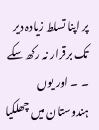پر اپنا تسلط زیادہ دیر تک برقرار نہ رکھ سکے ۔ ۔ اور یوں ہندوستان میں چھلکیا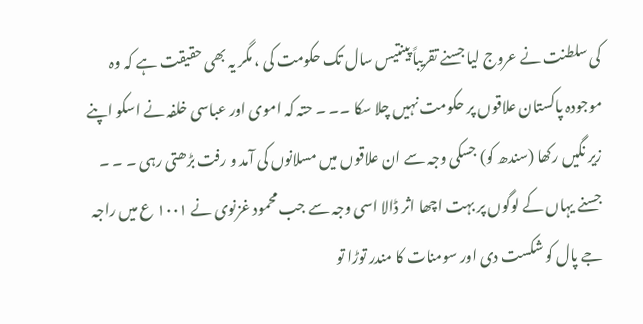کی سلطنت نے عروج لیا جسنے تقریباً پینتیس سال تک حکومت کی ، مگر یہ بھی حقیقت ہے کہ وہ موجودہ پاکستان علاقوں پر حکومت نہیں چلا سکا ۔۔ ۔ حتہ کہ اموی اور عباسی خلفہ نے اسکو اپنے زیر نگیں رکھا (سندھ کو) جسکی وجہ سے ان علاقوں میں مسلانوں کی آمد و رفت بڑھتی رہی ۔ ۔ ۔ جسنے یہاں کے لوگوں پر بہت اچھا اثر ڈالا اسی وجہ سے جب محمود غزنوی نے ١٠٠١ ع میں راجہ جے پال کو شکست دی اور سومنات کا مندر توڑا تو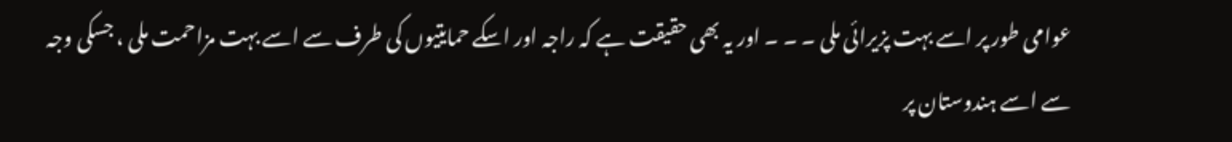عوامی طور پر اسے بہت پزیرائی ملی ۔ ۔ ۔ اور یہ بھی حقیقت ہے کہ راجہ اور اسکے حمایتیوں کی طرف سے اسے بہت مزاحمت ملی ، جسکی وجہ سے اسے ہندوستان پر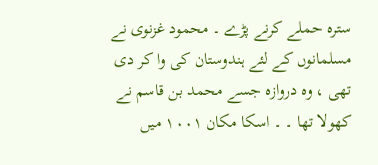سترہ حملے کرنے پڑے ۔ محمود غزنوی نے مسلمانوں کے لئے ہندوستان کی وا کر دی تھی ، وہ دروازہ جسے محمد بن قاسم نے کھولا تھا ۔ ۔ اسکا مکان ١٠٠١ میں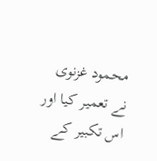محمود غزنوی نے تعمیر کیا اور اس تکبیر کے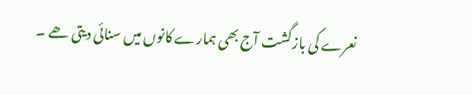نعرے کی بازگشت آج بھی ہمارے کانوں میں سنائی دیتی ھے ۔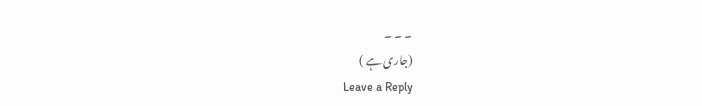۔ ۔ ۔
(جاری ہے )
Leave a Reply